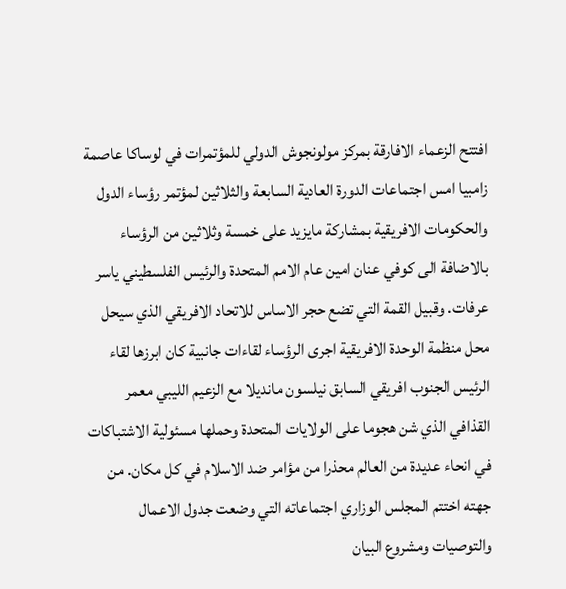افتتح الزعماء الافارقة بمركز مولونجوش الدولي للمؤتمرات في لوساكا عاصمة زامبيا امس اجتماعات الدورة العادية السابعة والثلاثين لمؤتمر رؤساء الدول والحكومات الافريقية بمشاركة مايزيد على خمسة وثلاثين من الرؤساء بالاضافة الى كوفي عنان امين عام الامم المتحدة والرئيس الفلسطيني ياسر عرفات. وقبيل القمة التي تضع حجر الاساس للاتحاد الافريقي الذي سيحل محل منظمة الوحدة الافريقية اجرى الرؤساء لقاءات جانبية كان ابرزها لقاء الرئيس الجنوب افريقي السابق نيلسون مانديلا مع الزعيم الليبي معمر القذافي الذي شن هجوما على الولايات المتحدة وحملها مسئولية الاشتباكات في انحاء عديدة من العالم محذرا من مؤامر ضد الاسلام في كل مكان. من جهته اختتم المجلس الوزاري اجتماعاته التي وضعت جدول الاعمال والتوصيات ومشروع البيان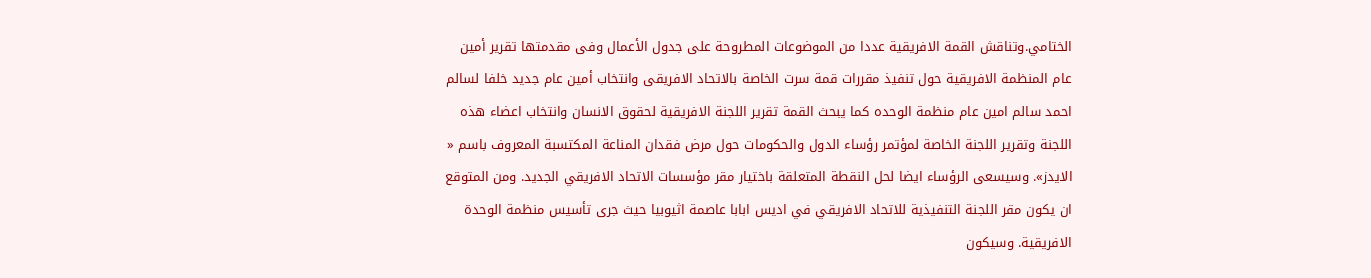الختامي.وتناقش القمة الافريقية عددا من الموضوعات المطروحة على جدول الأعمال وفى مقدمتها تقرير أمين عام المنظمة الافريقية حول تنفيذ مقررات قمة سرت الخاصة بالاتحاد الافريقى وانتخاب أمين عام جديد خلفا لسالم احمد سالم امين عام منظمة الوحده كما يبحث القمة تقرير اللجنة الافريقية لحقوق الانسان وانتخاب اعضاء هذه اللجنة وتقرير اللجنة الخاصة لمؤتمر رؤساء الدول والحكومات حول مرض فقدان المناعة المكتسبة المعروف باسم « الايدز». وسيسعى الرؤساء ايضا لحل النقطة المتعلقة باختيار مقر مؤسسات الاتحاد الافريقي الجديد. ومن المتوقع ان يكون مقر اللجنة التنفيذية للاتحاد الافريقي في اديس ابابا عاصمة اثيوبيا حيث جرى تأسيس منظمة الوحدة الافريقية. وسيكون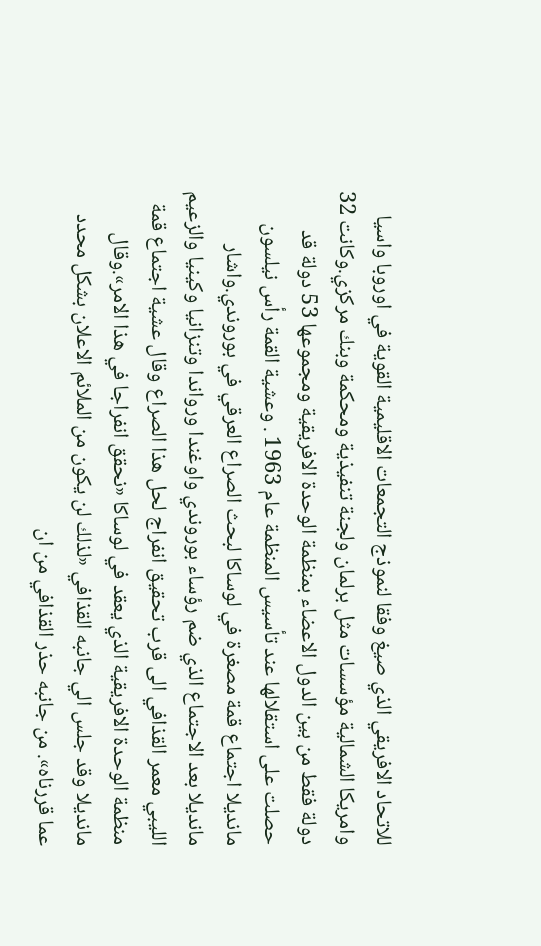للاتحاد الافريقي الذي صيغ وفقا لنموذج التجمعات الاقليمية القوية في اوروبا واسيا وامريكا الشمالية مؤسسات مثل برلمان ولجنة تنفيذية ومحكمة وبنك مركزي.وكانت 32 دولة فقط من بين الدول الاعضاء بمنظمة الوحدة الافريقية ومجموعها 53 دولة قد حصلت على استقلالها عند تأسيس المنظمة عام 1963 . وعشية القمة رأس نيلسون مانديلا اجتماع قمة مصغرة في لوساكا لبحث الصراع العرقي في بوروندي.واشار مانديلا بعد الاجتماع الذي ضم رؤساء بوروندي واوغندا ورواندا وتنزانيا وكينيا والزعيم الليبي معمر القذافي الى قرب تحقيق انفراج لحل هذا الصراع وقال عشية اجتماع قمة منظمة الوحدة الافريقية الذي يعقد في لوساكا «نحقق انفراجا في هذا الامر».وقال مانديلا وقد جلس الي جانبه القذافي «لذلك لن يكون من الملائم الاعلان بشكل محدد عما قررناه». من جانبه حذر القذافي من ان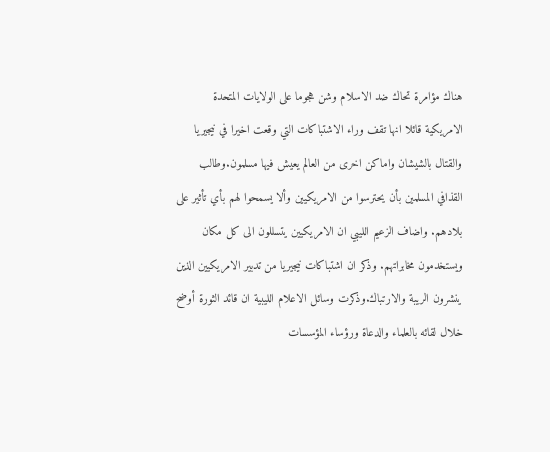هناك مؤامرة تحاك ضد الاسلام وشن هجوما على الولايات المتحدة الامريكية قائلا انها تقف وراء الاشتباكات التي وقعت اخيرا في نيجيريا والقتال بالشيشان واماكن اخرى من العالم يعيش فيها مسلمون.وطالب القذافي المسلمين بأن يحترسوا من الامريكيين وألا يسمحوا لهم بأي تأثير على بلادهم. واضاف الزعيم الليبي ان الامريكيين يتسللون الى كل مكان ويستخدمون مخابراتهم. وذكر ان اشتباكات نيجيريا من تدبير الامريكيين الذين ينشرون الريبة والارتباك.وذكرت وسائل الاعلام الليبية ان قائد الثورة أوضح خلال لقائه بالعلماء والدعاة ورؤساء المؤسسات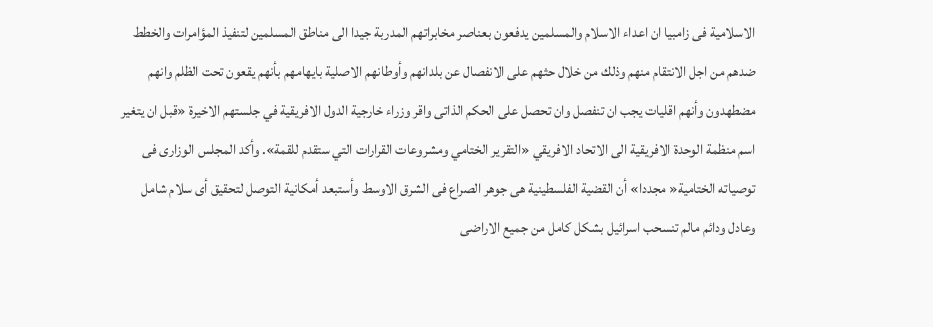الاسلامية فى زامبيا ان اعداء الاسلام والمسلمين يدفعون بعناصر مخابراتهم المدربة جيدا الى مناطق المسلمين لتنفيذ المؤامرات والخطط ضدهم من اجل الانتقام منهم وذلك من خلال حثهم على الانفصال عن بلدانهم وأوطانهم الاصلية بايهامهم بأنهم يقعون تحت الظلم وانهم مضطهدون وأنهم اقليات يجب ان تنفصل وان تحصل على الحكم الذاتى واقر وزراء خارجية الدول الافريقية في جلستهم الاخيرة «قبل ان يتغير اسم منظمة الوحدة الافريقية الى الاتحاد الافريقي «التقرير الختامي ومشروعات القرارات التي ستقدم للقمة». وأكد المجلس الوزارى فى توصياته الختامية« مجددا» أن القضية الفلسطينية هى جوهر الصراع فى الشرق الاوسط وأستبعد أمكانية التوصل لتحقيق أى سلام شامل وعادل ودائم مالم تنسحب اسرائيل بشكل كامل من جميع الاراضى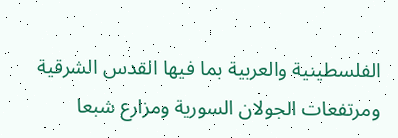الفلسطينية والعربية بما فيها القدس الشرقية ومرتفعات الجولان السورية ومزارع شبعا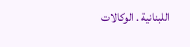اللبنانية . الوكالات